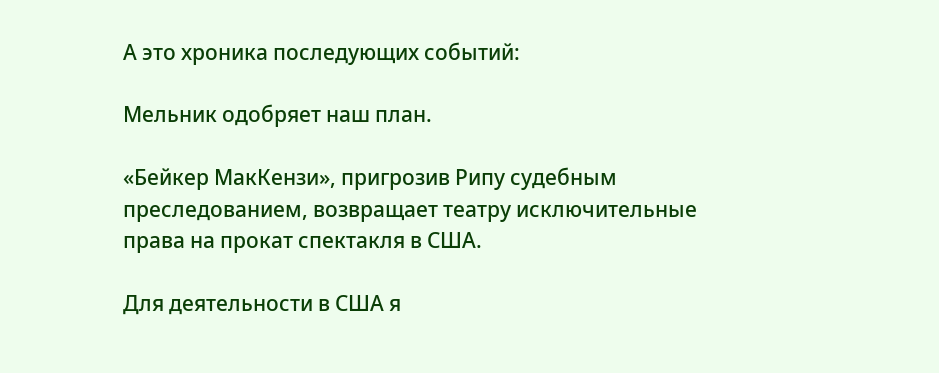А это хроника последующих событий:

Мельник одобряет наш план.

«Бейкер МакКензи», пригрозив Рипу судебным преследованием, возвращает театру исключительные права на прокат спектакля в США.

Для деятельности в США я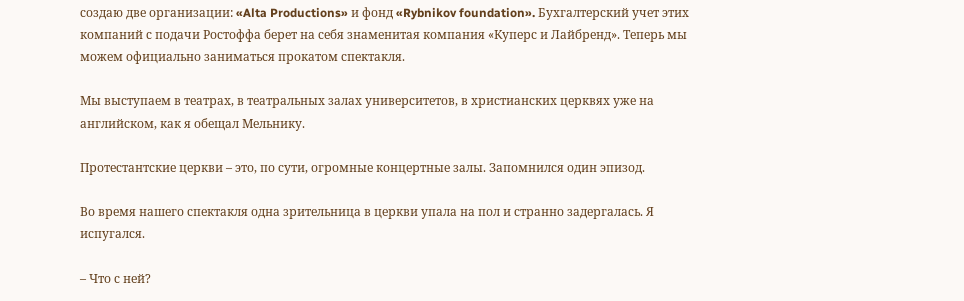создаю две организации: «Alta Productions» и фонд «Rybnikov foundation». Бухгалтерский учет этих компаний с подачи Ростоффа берет на себя знаменитая компания «Куперс и Лайбренд». Теперь мы можем официально заниматься прокатом спектакля.

Мы выступаем в театрах, в театральных залах университетов, в христианских церквях уже на английском, как я обещал Мельнику.

Протестантские церкви – это, по сути, огромные концертные залы. Запомнился один эпизод.

Во время нашего спектакля одна зрительница в церкви упала на пол и странно задергалась. Я испугался.

– Что с ней?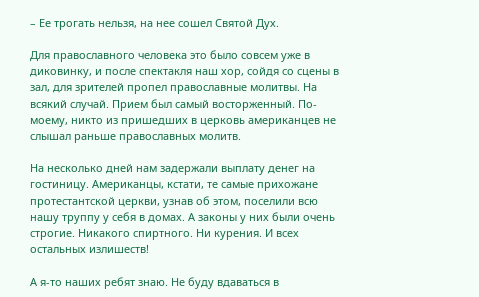– Ее трогать нельзя, на нее сошел Святой Дух.

Для православного человека это было совсем уже в диковинку, и после спектакля наш хор, сойдя со сцены в зал, для зрителей пропел православные молитвы. На всякий случай. Прием был самый восторженный. По-моему, никто из пришедших в церковь американцев не слышал раньше православных молитв.

На несколько дней нам задержали выплату денег на гостиницу. Американцы, кстати, те самые прихожане протестантской церкви, узнав об этом, поселили всю нашу труппу у себя в домах. А законы у них были очень строгие. Никакого спиртного. Ни курения. И всех остальных излишеств!

А я-то наших ребят знаю. Не буду вдаваться в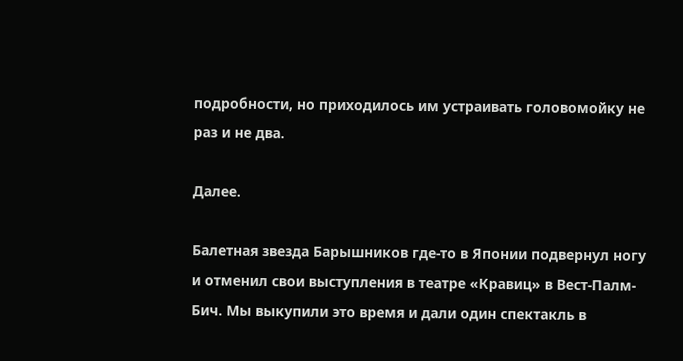подробности, но приходилось им устраивать головомойку не раз и не два.

Далее.

Балетная звезда Барышников где-то в Японии подвернул ногу и отменил свои выступления в театре «Кравиц» в Вест-Палм-Бич. Мы выкупили это время и дали один спектакль в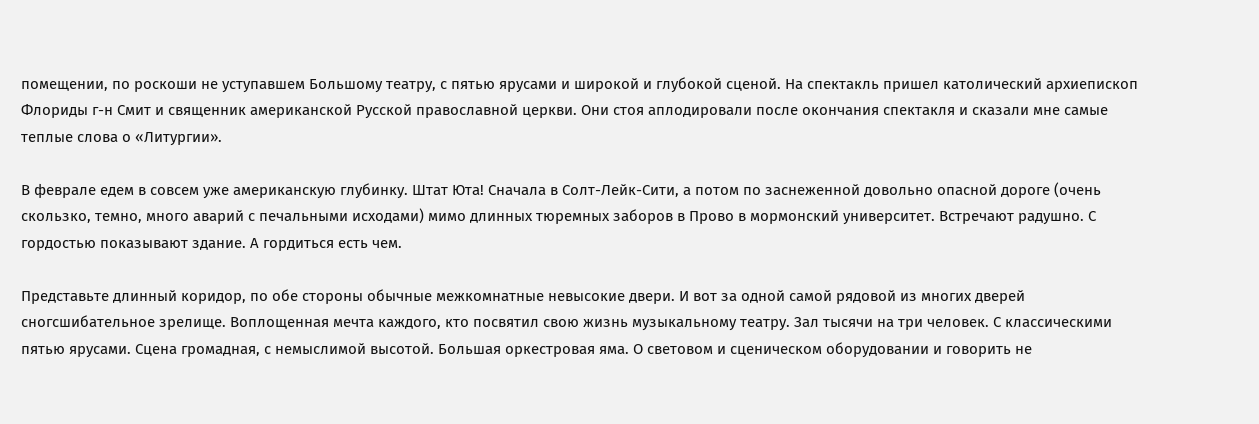помещении, по роскоши не уступавшем Большому театру, с пятью ярусами и широкой и глубокой сценой. На спектакль пришел католический архиепископ Флориды г-н Смит и священник американской Русской православной церкви. Они стоя аплодировали после окончания спектакля и сказали мне самые теплые слова о «Литургии».

В феврале едем в совсем уже американскую глубинку. Штат Юта! Сначала в Солт-Лейк-Сити, а потом по заснеженной довольно опасной дороге (очень скользко, темно, много аварий с печальными исходами) мимо длинных тюремных заборов в Прово в мормонский университет. Встречают радушно. С гордостью показывают здание. А гордиться есть чем.

Представьте длинный коридор, по обе стороны обычные межкомнатные невысокие двери. И вот за одной самой рядовой из многих дверей сногсшибательное зрелище. Воплощенная мечта каждого, кто посвятил свою жизнь музыкальному театру. Зал тысячи на три человек. С классическими пятью ярусами. Сцена громадная, с немыслимой высотой. Большая оркестровая яма. О световом и сценическом оборудовании и говорить не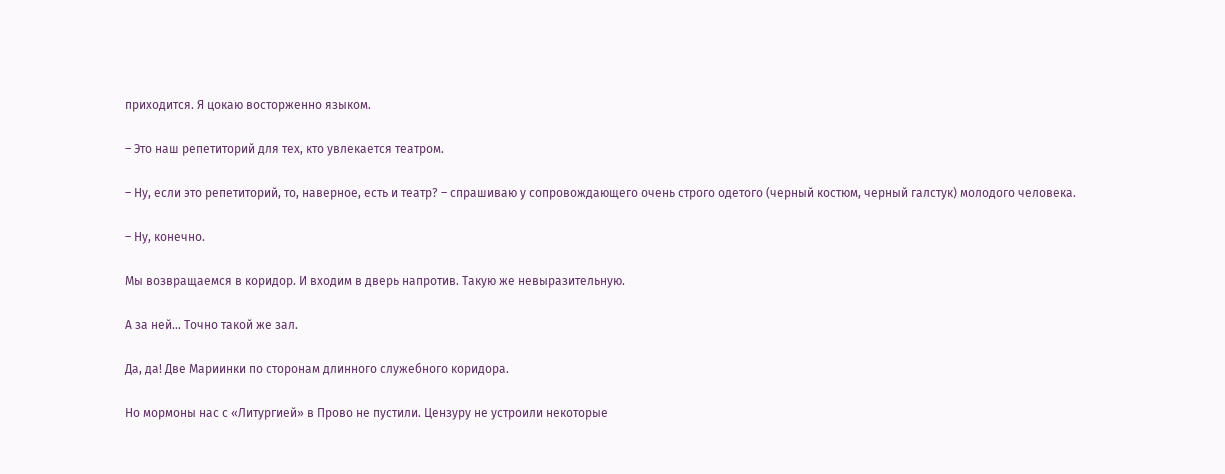приходится. Я цокаю восторженно языком.

– Это наш репетиторий для тех, кто увлекается театром.

– Ну, если это репетиторий, то, наверное, есть и театр? – спрашиваю у сопровождающего очень строго одетого (черный костюм, черный галстук) молодого человека.

– Ну, конечно.

Мы возвращаемся в коридор. И входим в дверь напротив. Такую же невыразительную.

А за ней… Точно такой же зал.

Да, да! Две Мариинки по сторонам длинного служебного коридора.

Но мормоны нас с «Литургией» в Прово не пустили. Цензуру не устроили некоторые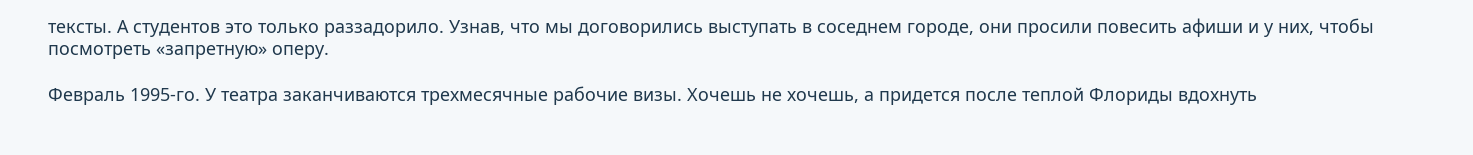тексты. А студентов это только раззадорило. Узнав, что мы договорились выступать в соседнем городе, они просили повесить афиши и у них, чтобы посмотреть «запретную» оперу.

Февраль 1995-го. У театра заканчиваются трехмесячные рабочие визы. Хочешь не хочешь, а придется после теплой Флориды вдохнуть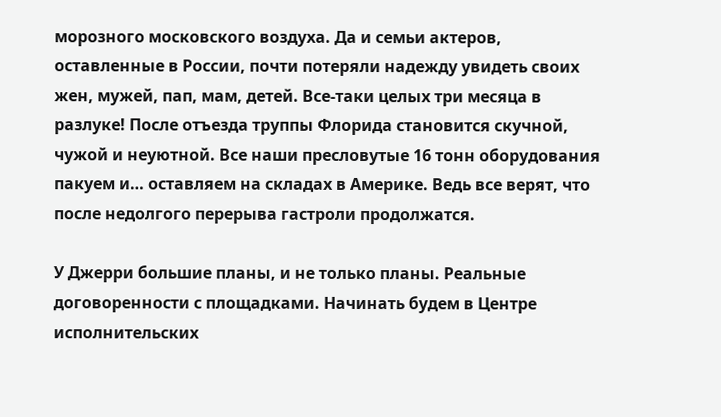морозного московского воздуха. Да и семьи актеров, оставленные в России, почти потеряли надежду увидеть своих жен, мужей, пап, мам, детей. Все-таки целых три месяца в разлуке! После отъезда труппы Флорида становится скучной, чужой и неуютной. Все наши пресловутые 16 тонн оборудования пакуем и… оставляем на складах в Америке. Ведь все верят, что после недолгого перерыва гастроли продолжатся.

У Джерри большие планы, и не только планы. Реальные договоренности с площадками. Начинать будем в Центре исполнительских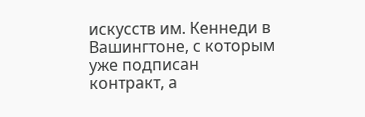искусств им. Кеннеди в Вашингтоне, с которым уже подписан контракт, а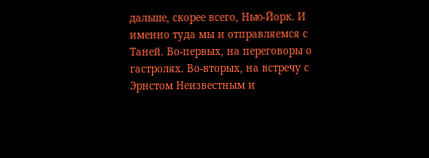дальше, скорее всего, Нью-Йорк. И именно туда мы и отправляемся с Таней. Во-первых, на переговоры о гастролях. Во-вторых, на встречу с Эрнстом Неизвестным и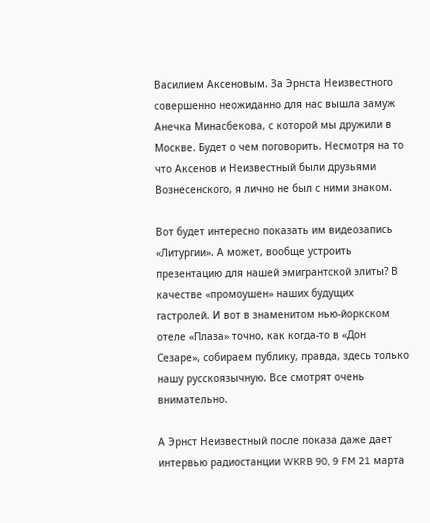Василием Аксеновым. За Эрнста Неизвестного совершенно неожиданно для нас вышла замуж Анечка Минасбекова, с которой мы дружили в Москве. Будет о чем поговорить. Несмотря на то что Аксенов и Неизвестный были друзьями Вознесенского, я лично не был с ними знаком.

Вот будет интересно показать им видеозапись «Литургии». А может, вообще устроить презентацию для нашей эмигрантской элиты? В качестве «промоушен» наших будущих гастролей. И вот в знаменитом нью-йоркском отеле «Плаза» точно, как когда-то в «Дон Сезаре», собираем публику, правда, здесь только нашу русскоязычную. Все смотрят очень внимательно.

А Эрнст Неизвестный после показа даже дает интервью радиостанции WKRB 90, 9 FM 21 марта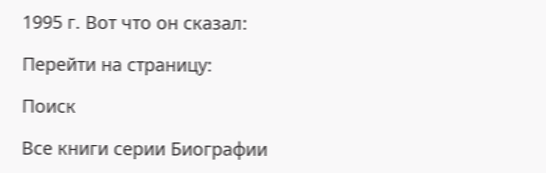1995 г. Вот что он сказал:

Перейти на страницу:

Поиск

Все книги серии Биографии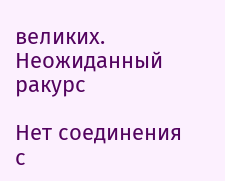великих. Неожиданный ракурс

Нет соединения с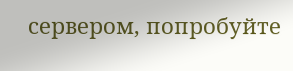сервером, попробуйте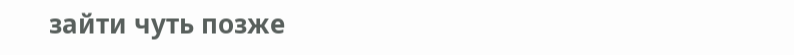зайти чуть позже